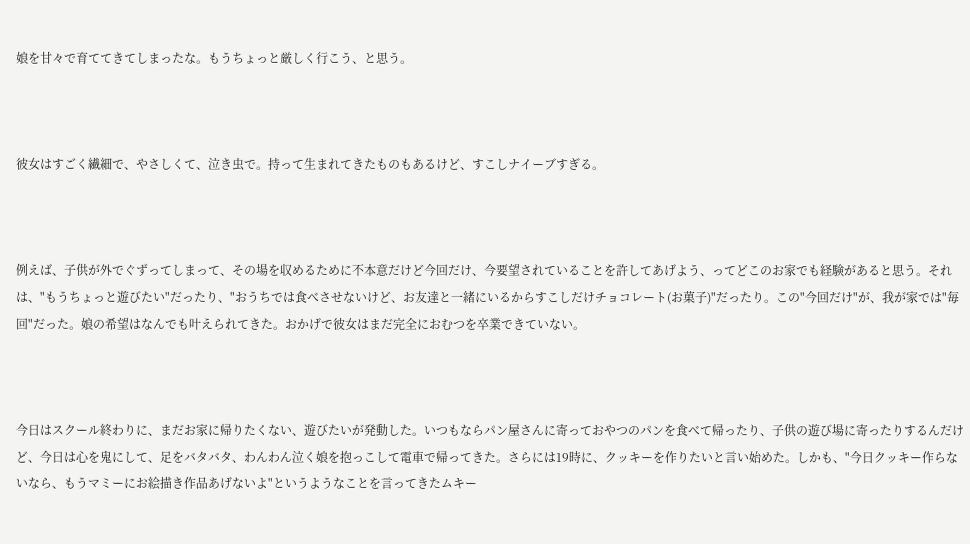娘を甘々で育ててきてしまったな。もうちょっと厳しく行こう、と思う。



彼女はすごく繊細で、やさしくて、泣き虫で。持って生まれてきたものもあるけど、すこしナイーブすぎる。



例えば、子供が外でぐずってしまって、その場を収めるために不本意だけど今回だけ、今要望されていることを許してあげよう、ってどこのお家でも経験があると思う。それは、"もうちょっと遊びたい"だったり、"おうちでは食べさせないけど、お友達と一緒にいるからすこしだけチョコレート(お菓子)"だったり。この"今回だけ"が、我が家では"毎回"だった。娘の希望はなんでも叶えられてきた。おかげで彼女はまだ完全におむつを卒業できていない。



今日はスクール終わりに、まだお家に帰りたくない、遊びたいが発動した。いつもならパン屋さんに寄っておやつのパンを食べて帰ったり、子供の遊び場に寄ったりするんだけど、今日は心を鬼にして、足をバタバタ、わんわん泣く娘を抱っこして電車で帰ってきた。さらには19時に、クッキーを作りたいと言い始めた。しかも、"今日クッキー作らないなら、もうマミーにお絵描き作品あげないよ"というようなことを言ってきたムキー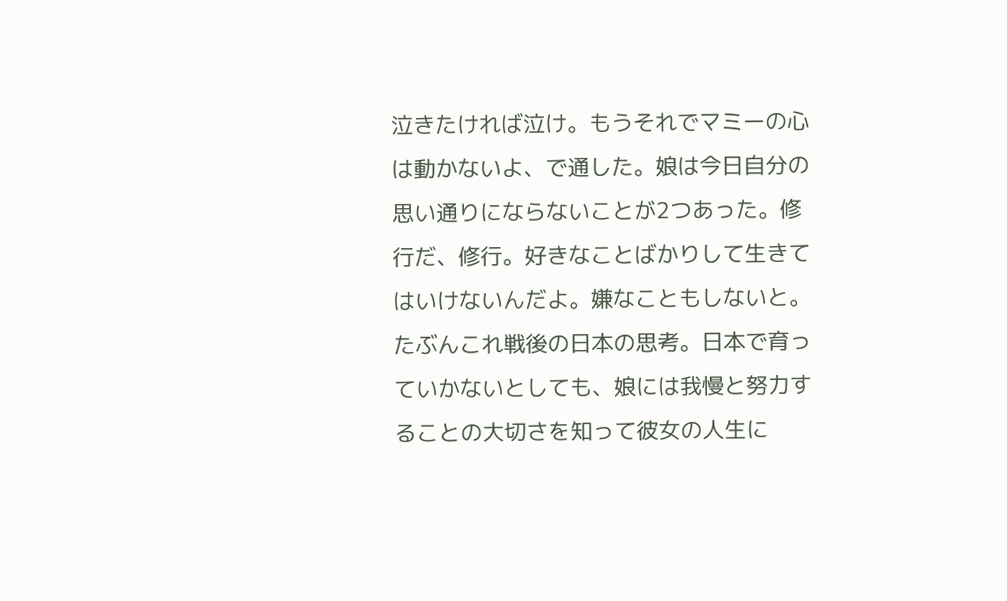泣きたければ泣け。もうそれでマミーの心は動かないよ、で通した。娘は今日自分の思い通りにならないことが2つあった。修行だ、修行。好きなことばかりして生きてはいけないんだよ。嫌なこともしないと。たぶんこれ戦後の日本の思考。日本で育っていかないとしても、娘には我慢と努力することの大切さを知って彼女の人生に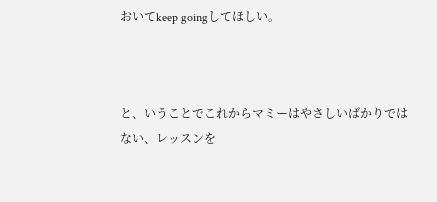おいてkeep goingしてほしい。



と、いうことでこれからマミーはやさしいばかりではない、レッスンを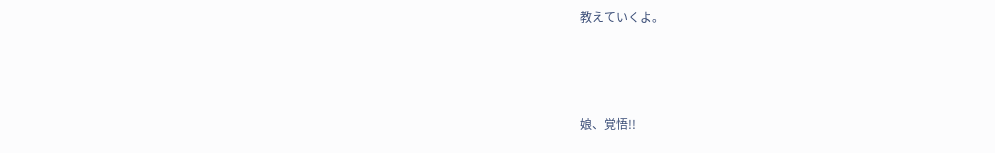教えていくよ。



娘、覚悟!!